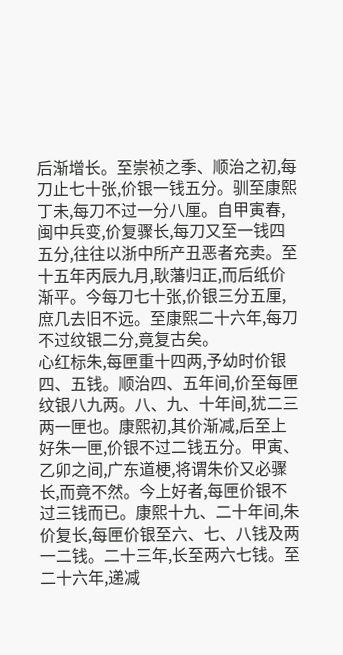后渐增长。至崇祯之季、顺治之初,每刀止七十张,价银一钱五分。驯至康熙丁未,每刀不过一分八厘。自甲寅春,闽中兵变,价复骤长,每刀又至一钱四五分,往往以浙中所产丑恶者充卖。至十五年丙辰九月,耿藩归正,而后纸价渐平。今每刀七十张,价银三分五厘,庶几去旧不远。至康熙二十六年,每刀不过纹银二分,竟复古矣。
心红标朱,每匣重十四两,予幼时价银四、五钱。顺治四、五年间,价至每匣纹银八九两。八、九、十年间,犹二三两一匣也。康熙初,其价渐减,后至上好朱一匣,价银不过二钱五分。甲寅、乙卯之间,广东道梗,将谓朱价又必骤长,而竟不然。今上好者,每匣价银不过三钱而已。康熙十九、二十年间,朱价复长,每匣价银至六、七、八钱及两一二钱。二十三年,长至两六七钱。至二十六年,递减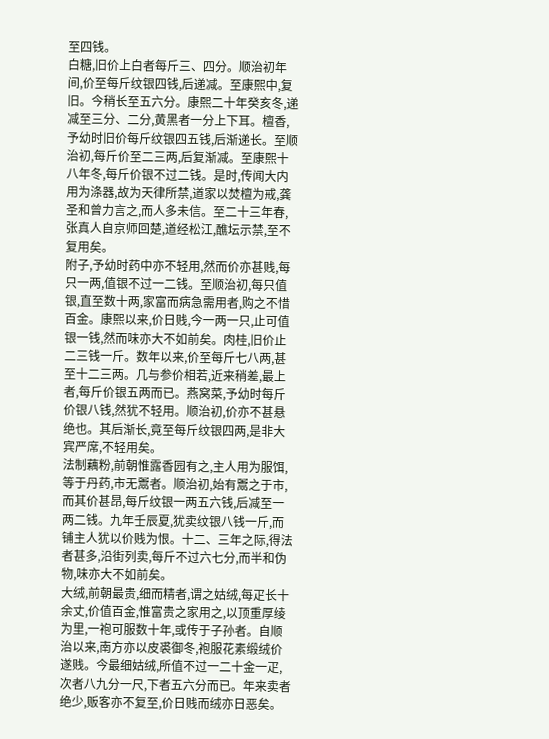至四钱。
白糖,旧价上白者每斤三、四分。顺治初年间,价至每斤纹银四钱,后递减。至康熙中,复旧。今稍长至五六分。康熙二十年癸亥冬,递减至三分、二分,黄黑者一分上下耳。檀香,予幼时旧价每斤纹银四五钱,后渐递长。至顺治初,每斤价至二三两,后复渐减。至康熙十八年冬,每斤价银不过二钱。是时,传闻大内用为涤器,故为天律所禁,道家以焚檀为戒,龚圣和曾力言之,而人多未信。至二十三年春,张真人自京师回楚,道经松江,醮坛示禁,至不复用矣。
附子,予幼时药中亦不轻用,然而价亦甚贱,每只一两,值银不过一二钱。至顺治初,每只值银,直至数十两,家富而病急需用者,购之不惜百金。康熙以来,价日贱,今一两一只,止可值银一钱,然而味亦大不如前矣。肉桂,旧价止二三钱一斤。数年以来,价至每斤七八两,甚至十二三两。几与参价相若,近来稍差,最上者,每斤价银五两而已。燕窝菜,予幼时每斤价银八钱,然犹不轻用。顺治初,价亦不甚悬绝也。其后渐长,竟至每斤纹银四两,是非大宾严席,不轻用矣。
法制藕粉,前朝惟露香园有之,主人用为服饵,等于丹药,市无鬻者。顺治初,始有鬻之于市,而其价甚昂,每斤纹银一两五六钱,后减至一两二钱。九年壬辰夏,犹卖纹银八钱一斤,而铺主人犹以价贱为恨。十二、三年之际,得法者甚多,沿街列卖,每斤不过六七分,而半和伪物,味亦大不如前矣。
大绒,前朝最贵,细而精者,谓之姑绒,每疋长十余丈,价值百金,惟富贵之家用之,以顶重厚绫为里,一袍可服数十年,或传于子孙者。自顺治以来,南方亦以皮裘御冬,袍服花素缎绒价遂贱。今最细姑绒,所值不过一二十金一疋,次者八九分一尺,下者五六分而已。年来卖者绝少,贩客亦不复至,价日贱而绒亦日恶矣。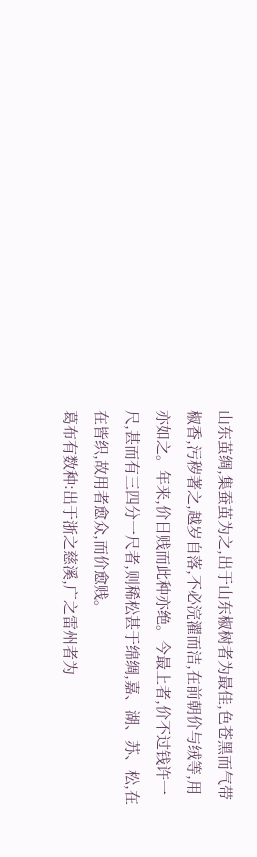山东茧绸,集蚕茧为之,出于山东椒树者为最佳,色苍黑而气带椒香,污秽著之,越岁自落,不必浣濯而洁,在前朝价与绒等,用亦如之。年来,价日贱而此种亦绝。今最上者,价不过钱许一尺,甚而有三四分一尺者,则稀松甚于绵绸,嘉、湖、苏、松,在在皆织,故用者愈众,而价愈贱。
葛布有数种:出于浙之慈溪,广之雷州者为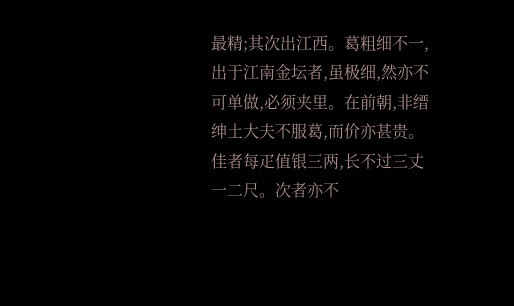最精;其次出江西。葛粗细不一,出于江南金坛者,虽极细,然亦不可单做,必须夹里。在前朝,非缙绅土大夫不服葛,而价亦甚贵。佳者每疋值银三两,长不过三丈一二尺。次者亦不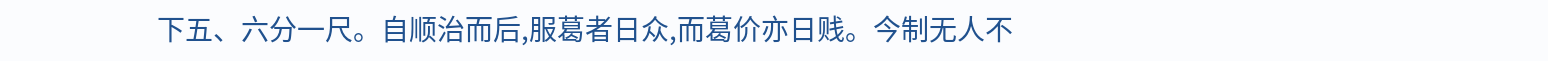下五、六分一尺。自顺治而后,服葛者日众,而葛价亦日贱。今制无人不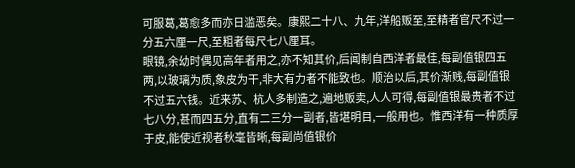可服葛,葛愈多而亦日滥恶矣。康熙二十八、九年,洋船贩至,至精者官尺不过一分五六厘一尺,至粗者每尺七八厘耳。
眼镜,余幼时偶见高年者用之,亦不知其价,后闻制自西洋者最佳,每副值银四五两,以玻璃为质,象皮为干,非大有力者不能致也。顺治以后,其价渐贱,每副值银不过五六钱。近来苏、杭人多制造之,遍地贩卖,人人可得,每副值银最贵者不过七八分,甚而四五分,直有二三分一副者,皆堪明目,一般用也。惟西洋有一种质厚于皮,能使近视者秋毫皆晰,每副尚值银价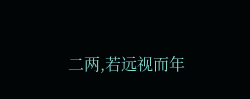二两,若远视而年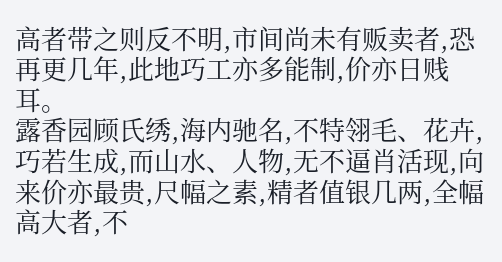高者带之则反不明,市间尚未有贩卖者,恐再更几年,此地巧工亦多能制,价亦日贱耳。
露香园顾氏绣,海内驰名,不特翎毛、花卉,巧若生成,而山水、人物,无不逼肖活现,向来价亦最贵,尺幅之素,精者值银几两,全幅高大者,不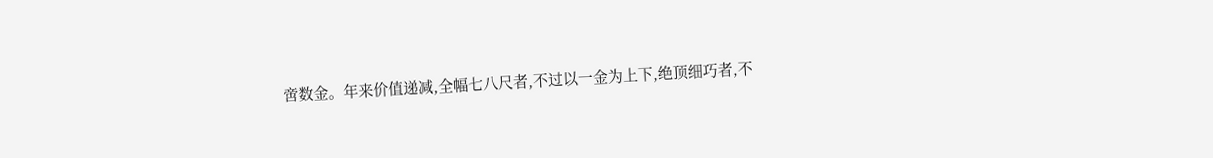啻数金。年来价值递减,全幅七八尺者,不过以一金为上下,绝顶细巧者,不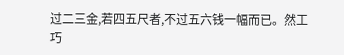过二三金,若四五尺者,不过五六钱一幅而已。然工巧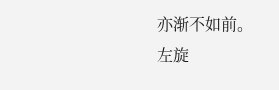亦渐不如前。
左旋